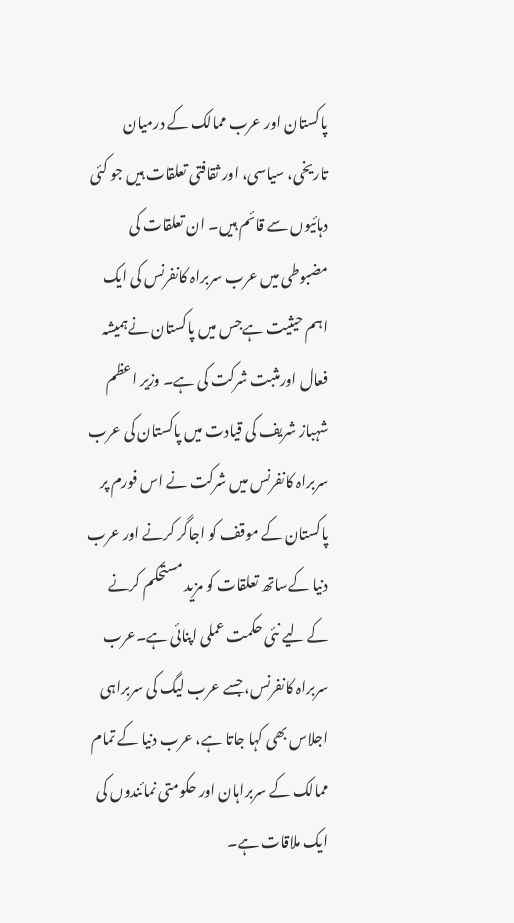پاکستان اور عرب ممالک کے درمیان تاریخی، سیاسی، اور ثقافتی تعلقات ہیں جو کئی دہائیوں سے قائم ہیں۔ ان تعلقات کی مضبوطی میں عرب سربراہ کانفرنس کی ایک اہم حیثیت ہےجس میں پاکستان نےہمیشہ فعال اورمثبت شرکت کی ہے۔ وزیر اعظم شہباز شریف کی قیادت میں پاکستان کی عرب سربراہ کانفرنس میں شرکت نے اس فورم پر پاکستان کے موقف کو اجاگر کرنے اور عرب دنیا کےساتھ تعلقات کو مزید مستحکم کرنے کے لیے نئی حکمت عملی اپنائی ہے۔عرب سربراہ کانفرنس، جسے عرب لیگ کی سربراہی اجلاس بھی کہا جاتا ہے، عرب دنیا کے تمام ممالک کے سربراہان اور حکومتی نمائندوں کی ایک ملاقات ہے۔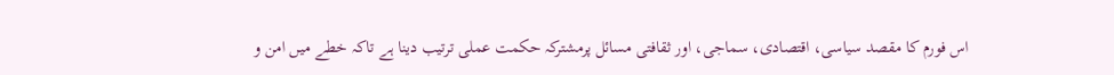اس فورم کا مقصد سیاسی، اقتصادی، سماجی، اور ثقافتی مسائل پرمشترکہ حکمت عملی ترتیب دینا ہے تاکہ خطے میں امن و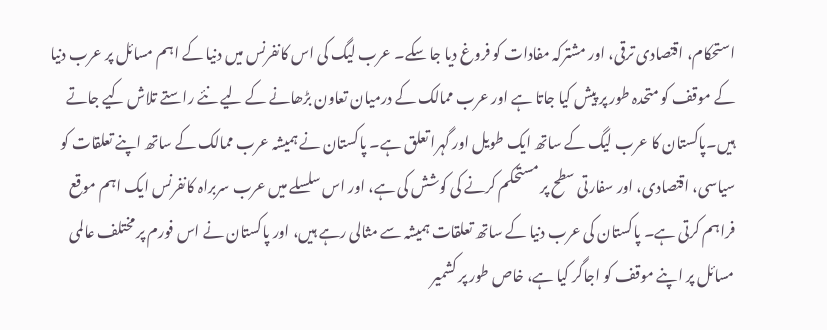استحکام، اقتصادی ترقی، اور مشترکہ مفادات کو فروغ دیا جا سکے۔ عرب لیگ کی اس کانفرنس میں دنیا کے اہم مسائل پر عرب دنیا کے موقف کو متحدہ طور پر پیش کیا جاتا ہے اور عرب ممالک کے درمیان تعاون بڑھانے کے لیے نئے راستے تلاش کیے جاتے ہیں۔پاکستان کا عرب لیگ کے ساتھ ایک طویل اور گہرا تعلق ہے۔ پاکستان نے ہمیشہ عرب ممالک کے ساتھ اپنے تعلقات کو سیاسی، اقتصادی، اور سفارتی سطح پر مستحکم کرنے کی کوشش کی ہے، اور اس سلسلے میں عرب سربراہ کانفرنس ایک اہم موقع فراہم کرتی ہے۔ پاکستان کی عرب دنیا کے ساتھ تعلقات ہمیشہ سے مثالی رہے ہیں، اور پاکستان نے اس فورم پر مختلف عالمی مسائل پر اپنے موقف کو اجاگر کیا ہے، خاص طور پر کشمیر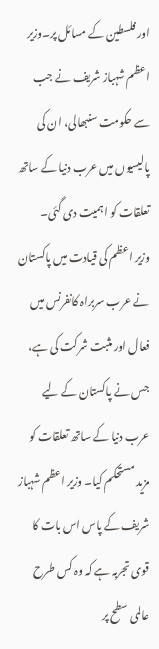اور فلسطین کے مسائل پر۔وزیر اعظم شہباز شریف نے جب سے حکومت سنبھالی، ان کی پالیسیوں میں عرب دنیا کے ساتھ تعلقات کو اہمیت دی گئی۔
وزیر اعظم کی قیادت میں پاکستان نے عرب سربراہ کانفرنس میں فعال اور مثبت شرکت کی ہے، جس نے پاکستان کے لیے عرب دنیا کے ساتھ تعلقات کو مزید مستحکم کیا۔ وزیر اعظم شہباز شریف کے پاس اس بات کا قوی تجربہ ہے کہ وہ کس طرح عالمی سطح پر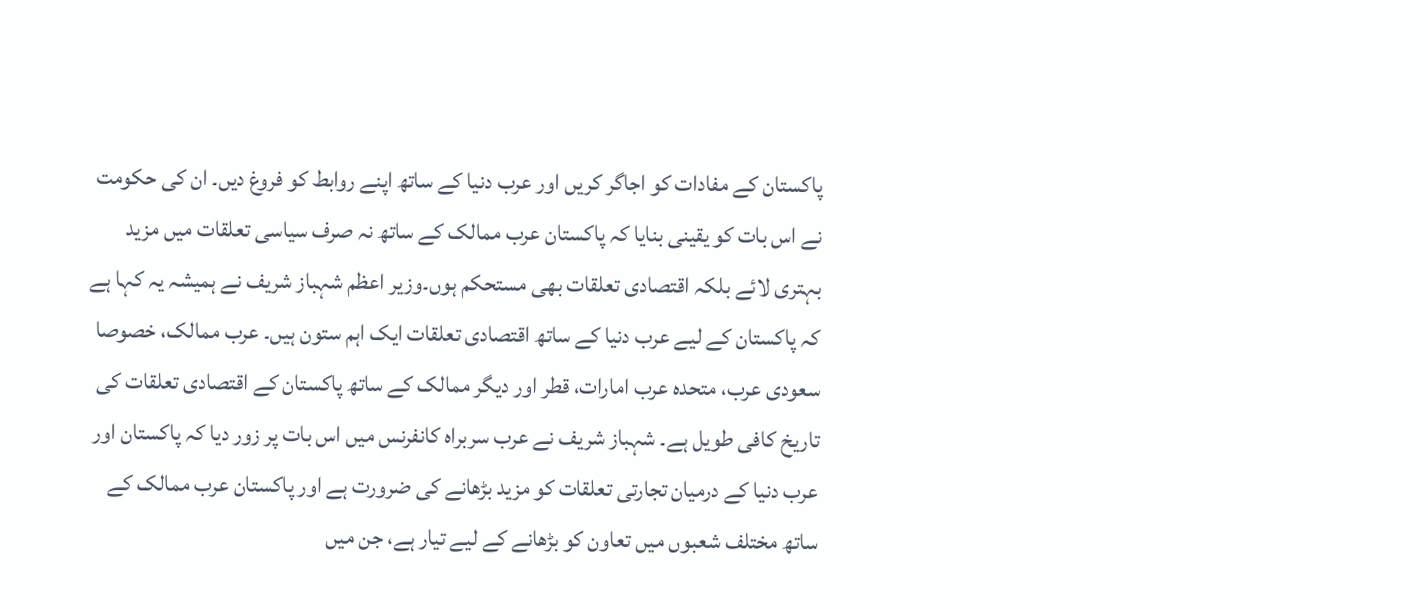پاکستان کے مفادات کو اجاگر کریں اور عرب دنیا کے ساتھ اپنے روابط کو فروغ دیں۔ ان کی حکومت نے اس بات کو یقینی بنایا کہ پاکستان عرب ممالک کے ساتھ نہ صرف سیاسی تعلقات میں مزید بہتری لائے بلکہ اقتصادی تعلقات بھی مستحکم ہوں۔وزیر اعظم شہباز شریف نے ہمیشہ یہ کہا ہے کہ پاکستان کے لیے عرب دنیا کے ساتھ اقتصادی تعلقات ایک اہم ستون ہیں۔ عرب ممالک، خصوصا سعودی عرب، متحدہ عرب امارات، قطر اور دیگر ممالک کے ساتھ پاکستان کے اقتصادی تعلقات کی تاریخ کافی طویل ہے۔ شہباز شریف نے عرب سربراہ کانفرنس میں اس بات پر زور دیا کہ پاکستان اور عرب دنیا کے درمیان تجارتی تعلقات کو مزید بڑھانے کی ضرورت ہے اور پاکستان عرب ممالک کے ساتھ مختلف شعبوں میں تعاون کو بڑھانے کے لیے تیار ہے، جن میں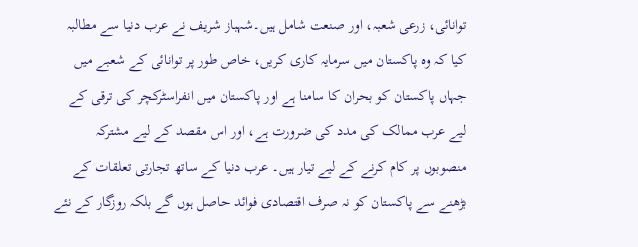توانائی، زرعی شعبہ، اور صنعت شامل ہیں۔شہباز شریف نے عرب دنیا سے مطالبہ کیا کہ وہ پاکستان میں سرمایہ کاری کریں، خاص طور پر توانائی کے شعبے میں جہاں پاکستان کو بحران کا سامنا ہے اور پاکستان میں انفراسٹرکچر کی ترقی کے لیے عرب ممالک کی مدد کی ضرورت ہے، اور اس مقصد کے لیے مشترکہ منصوبوں پر کام کرنے کے لیے تیار ہیں۔ عرب دنیا کے ساتھ تجارتی تعلقات کے بڑھنے سے پاکستان کو نہ صرف اقتصادی فوائد حاصل ہوں گے بلکہ روزگار کے نئے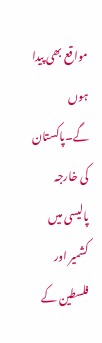مواقع بھی پیدا ہوں گے۔پاکستان کی خارجہ پالیسی میں کشمیر اور فلسطین کے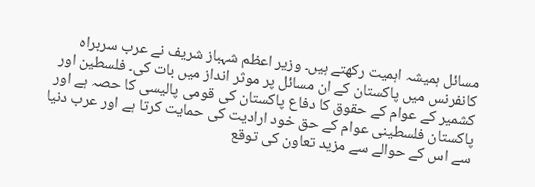مسائل ہمیشہ اہمیت رکھتے ہیں۔ وزیر اعظم شہباز شریف نے عرب سربراہ کانفرنس میں پاکستان کے ان مسائل پر موثر انداز میں بات کی۔ فلسطین اور کشمیر کے عوام کے حقوق کا دفاع پاکستان کی قومی پالیسی کا حصہ ہے اور پاکستان فلسطینی عوام کے حق خود ارادیت کی حمایت کرتا ہے اور عرب دنیا سے اس کے حوالے سے مزید تعاون کی توقع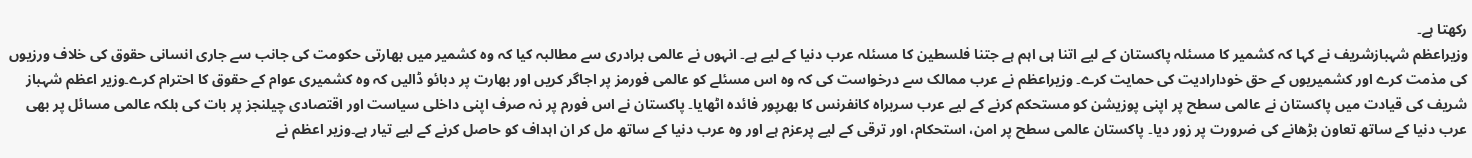رکھتا ہے۔
وزیراعظم شہبازشریف نے کہا کہ کشمیر کا مسئلہ پاکستان کے لیے اتنا ہی اہم ہے جتنا فلسطین کا مسئلہ عرب دنیا کے لیے ہے۔ انہوں نے عالمی برادری سے مطالبہ کیا کہ وہ کشمیر میں بھارتی حکومت کی جانب سے جاری انسانی حقوق کی خلاف ورزیوں کی مذمت کرے اور کشمیریوں کے حق خودارادیت کی حمایت کرے۔ وزیراعظم نے عرب ممالک سے درخواست کی کہ وہ اس مسئلے کو عالمی فورمز پر اجاگر کریں اور بھارت پر دبائو ڈالیں کہ وہ کشمیری عوام کے حقوق کا احترام کرے۔وزیر اعظم شہباز شریف کی قیادت میں پاکستان نے عالمی سطح پر اپنی پوزیشن کو مستحکم کرنے کے لیے عرب سربراہ کانفرنس کا بھرپور فائدہ اٹھایا۔ پاکستان نے اس فورم پر نہ صرف اپنی داخلی سیاست اور اقتصادی چیلنجز پر بات کی بلکہ عالمی مسائل پر بھی عرب دنیا کے ساتھ تعاون بڑھانے کی ضرورت پر زور دیا۔ پاکستان عالمی سطح پر امن، استحکام، اور ترقی کے لیے پرعزم ہے اور وہ عرب دنیا کے ساتھ مل کر ان اہداف کو حاصل کرنے کے لیے تیار ہے۔وزیر اعظم نے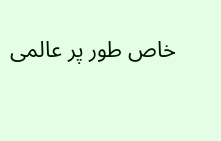خاص طور پر عالمی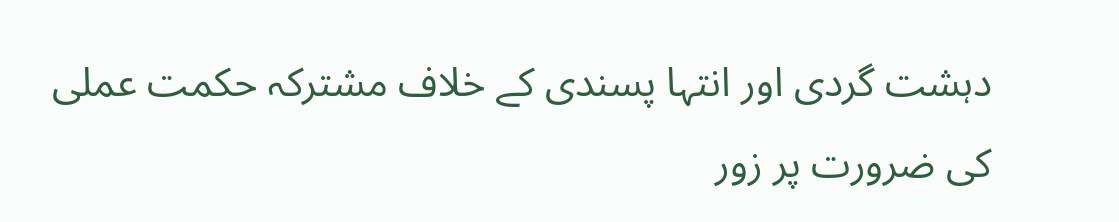دہشت گردی اور انتہا پسندی کے خلاف مشترکہ حکمت عملی کی ضرورت پر زور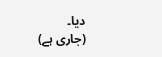دیا۔
(جاری ہے)